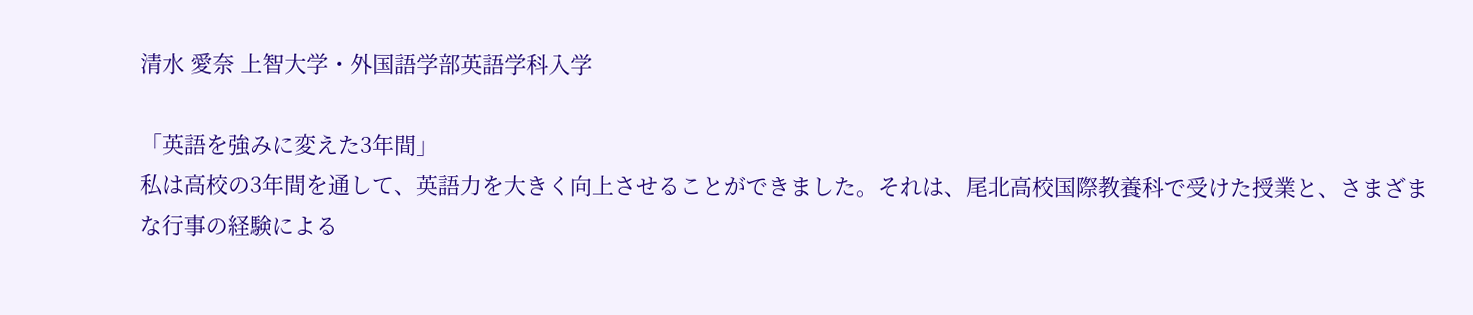清水 愛奈 上智大学・外国語学部英語学科入学

「英語を強みに変えた3年間」
私は高校の3年間を通して、英語力を大きく向上させることができました。それは、尾北高校国際教養科で受けた授業と、さまざまな行事の経験による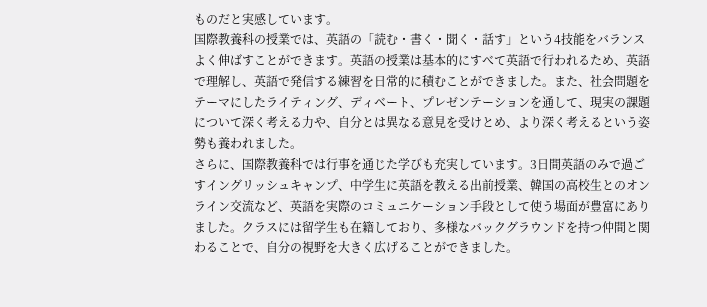ものだと実感しています。
国際教養科の授業では、英語の「読む・書く・聞く・話す」という4技能をバランスよく伸ばすことができます。英語の授業は基本的にすべて英語で行われるため、英語で理解し、英語で発信する練習を日常的に積むことができました。また、社会問題をテーマにしたライティング、ディベート、プレゼンテーションを通して、現実の課題について深く考える力や、自分とは異なる意見を受けとめ、より深く考えるという姿勢も養われました。
さらに、国際教養科では行事を通じた学びも充実しています。3日間英語のみで過ごすイングリッシュキャンプ、中学生に英語を教える出前授業、韓国の高校生とのオンライン交流など、英語を実際のコミュニケーション手段として使う場面が豊富にありました。クラスには留学生も在籍しており、多様なバックグラウンドを持つ仲間と関わることで、自分の視野を大きく広げることができました。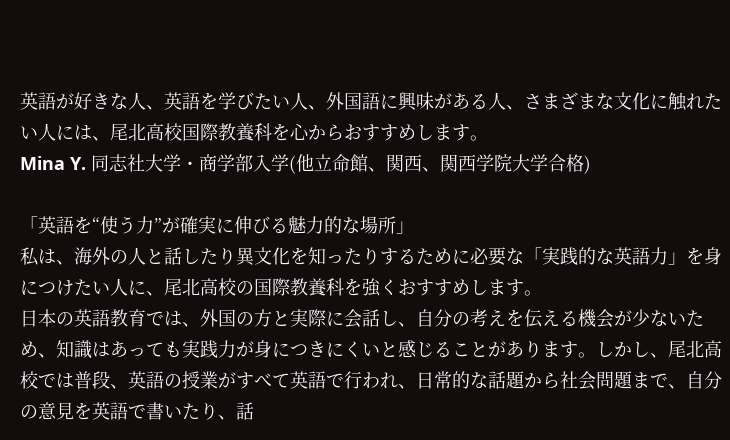英語が好きな人、英語を学びたい人、外国語に興味がある人、さまざまな文化に触れたい人には、尾北高校国際教養科を心からおすすめします。
Mina Y. 同志社大学・商学部入学(他立命館、関西、関西学院大学合格)

「英語を“使う力”が確実に伸びる魅力的な場所」
私は、海外の人と話したり異文化を知ったりするために必要な「実践的な英語力」を身につけたい人に、尾北高校の国際教養科を強くおすすめします。
日本の英語教育では、外国の方と実際に会話し、自分の考えを伝える機会が少ないため、知識はあっても実践力が身につきにくいと感じることがあります。しかし、尾北高校では普段、英語の授業がすべて英語で行われ、日常的な話題から社会問題まで、自分の意見を英語で書いたり、話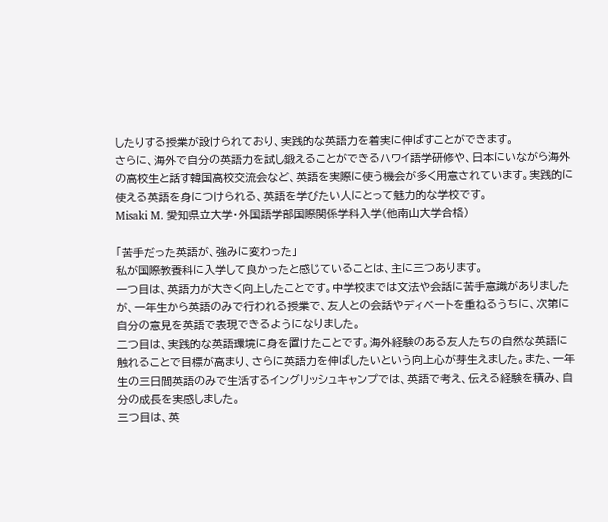したりする授業が設けられており、実践的な英語力を着実に伸ばすことができます。
さらに、海外で自分の英語力を試し鍛えることができるハワイ語学研修や、日本にいながら海外の高校生と話す韓国高校交流会など、英語を実際に使う機会が多く用意されています。実践的に使える英語を身につけられる、英語を学びたい人にとって魅力的な学校です。
Misaki M. 愛知県立大学・外国語学部国際関係学科入学(他南山大学合格)

「苦手だった英語が、強みに変わった」
私が国際教養科に入学して良かったと感じていることは、主に三つあります。
一つ目は、英語力が大きく向上したことです。中学校までは文法や会話に苦手意識がありましたが、一年生から英語のみで行われる授業で、友人との会話やディベートを重ねるうちに、次第に自分の意見を英語で表現できるようになりました。
二つ目は、実践的な英語環境に身を置けたことです。海外経験のある友人たちの自然な英語に触れることで目標が高まり、さらに英語力を伸ばしたいという向上心が芽生えました。また、一年生の三日間英語のみで生活するイングリッシュキャンプでは、英語で考え、伝える経験を積み、自分の成長を実感しました。
三つ目は、英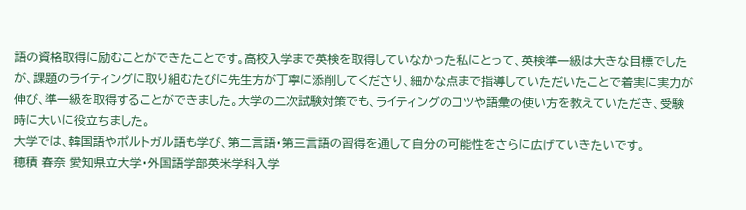語の資格取得に励むことができたことです。高校入学まで英検を取得していなかった私にとって、英検準一級は大きな目標でしたが、課題のライティングに取り組むたびに先生方が丁寧に添削してくださり、細かな点まで指導していただいたことで着実に実力が伸び、準一級を取得することができました。大学の二次試験対策でも、ライティングのコツや語彙の使い方を教えていただき、受験時に大いに役立ちました。
大学では、韓国語やポルトガル語も学び、第二言語・第三言語の習得を通して自分の可能性をさらに広げていきたいです。
穂積 春奈 愛知県立大学・外国語学部英米学科入学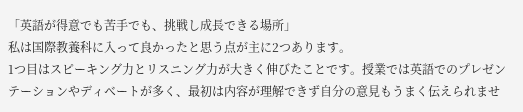「英語が得意でも苦手でも、挑戦し成長できる場所」
私は国際教養科に入って良かったと思う点が主に2つあります。
1つ目はスピーキング力とリスニング力が大きく伸びたことです。授業では英語でのプレゼンテーションやディベートが多く、最初は内容が理解できず自分の意見もうまく伝えられませ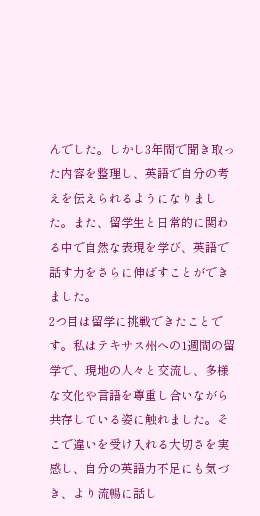んでした。しかし3年間で聞き取った内容を整理し、英語で自分の考えを伝えられるようになりました。また、留学生と日常的に関わる中で自然な表現を学び、英語で話す力をさらに伸ばすことができました。
2つ目は留学に挑戦できたことです。私はテキサス州への1週間の留学で、現地の人々と交流し、多様な文化や言語を尊重し合いながら共存している姿に触れました。そこで違いを受け入れる大切さを実感し、自分の英語力不足にも気づき、より流暢に話し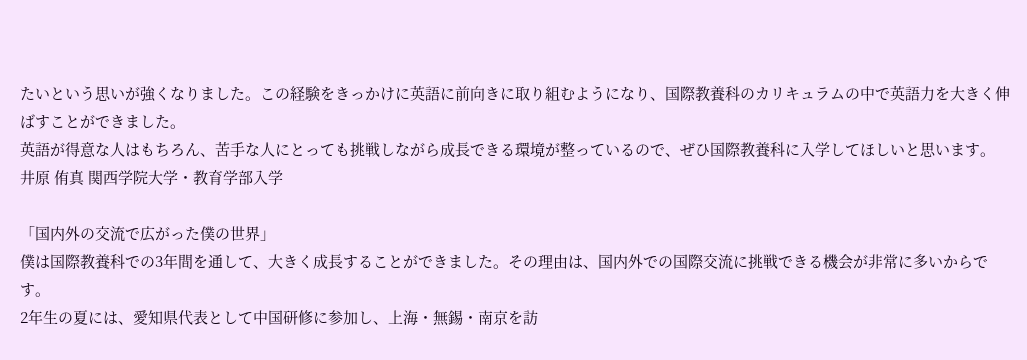たいという思いが強くなりました。この経験をきっかけに英語に前向きに取り組むようになり、国際教養科のカリキュラムの中で英語力を大きく伸ばすことができました。
英語が得意な人はもちろん、苦手な人にとっても挑戦しながら成長できる環境が整っているので、ぜひ国際教養科に入学してほしいと思います。
井原 侑真 関西学院大学・教育学部入学

「国内外の交流で広がった僕の世界」
僕は国際教養科での3年間を通して、大きく成長することができました。その理由は、国内外での国際交流に挑戦できる機会が非常に多いからです。
2年生の夏には、愛知県代表として中国研修に参加し、上海・無錫・南京を訪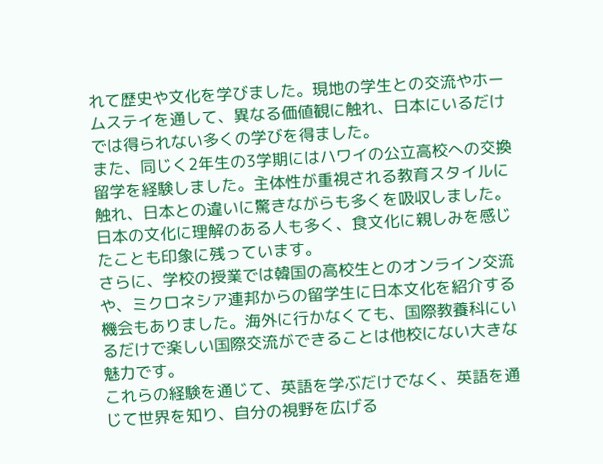れて歴史や文化を学びました。現地の学生との交流やホームステイを通して、異なる価値観に触れ、日本にいるだけでは得られない多くの学びを得ました。
また、同じく2年生の3学期にはハワイの公立高校への交換留学を経験しました。主体性が重視される教育スタイルに触れ、日本との違いに驚きながらも多くを吸収しました。日本の文化に理解のある人も多く、食文化に親しみを感じたことも印象に残っています。
さらに、学校の授業では韓国の高校生とのオンライン交流や、ミクロネシア連邦からの留学生に日本文化を紹介する機会もありました。海外に行かなくても、国際教養科にいるだけで楽しい国際交流ができることは他校にない大きな魅力です。
これらの経験を通じて、英語を学ぶだけでなく、英語を通じて世界を知り、自分の視野を広げる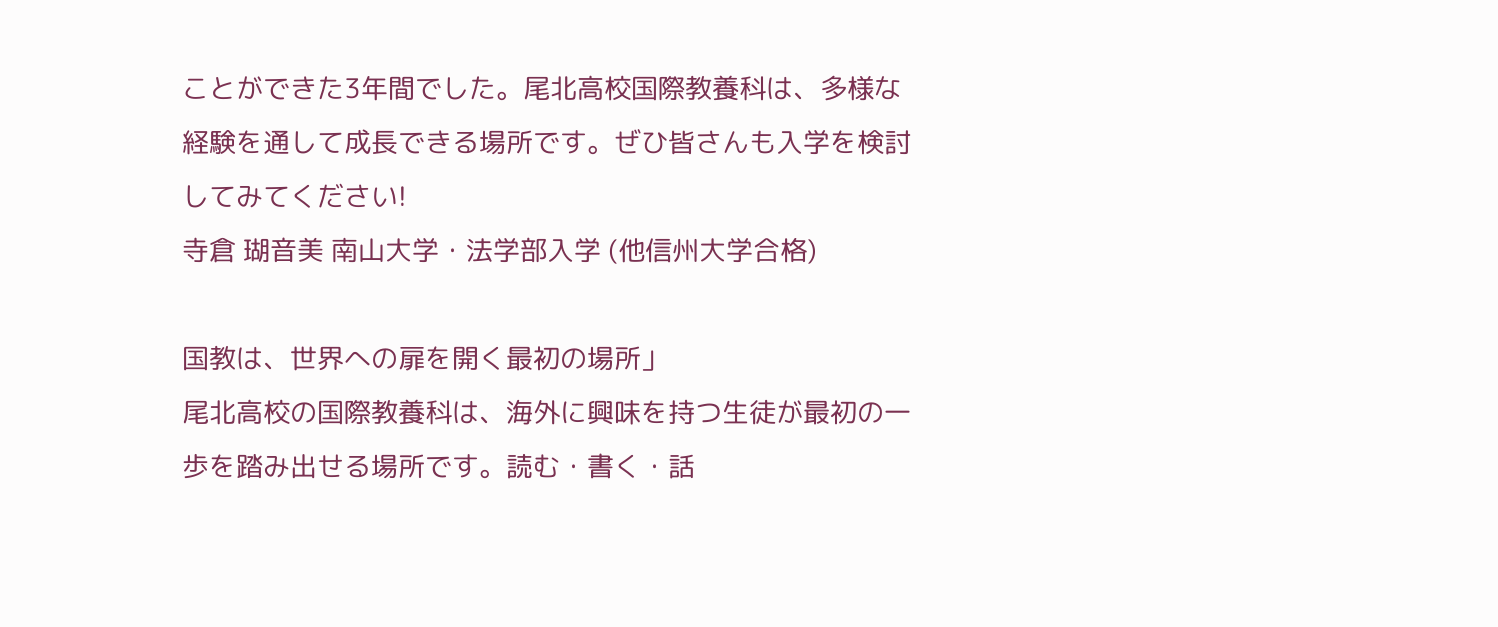ことができた3年間でした。尾北高校国際教養科は、多様な経験を通して成長できる場所です。ぜひ皆さんも入学を検討してみてください!
寺倉 瑚音美 南山大学・法学部入学 (他信州大学合格)

国教は、世界への扉を開く最初の場所」
尾北高校の国際教養科は、海外に興味を持つ生徒が最初の一歩を踏み出せる場所です。読む・書く・話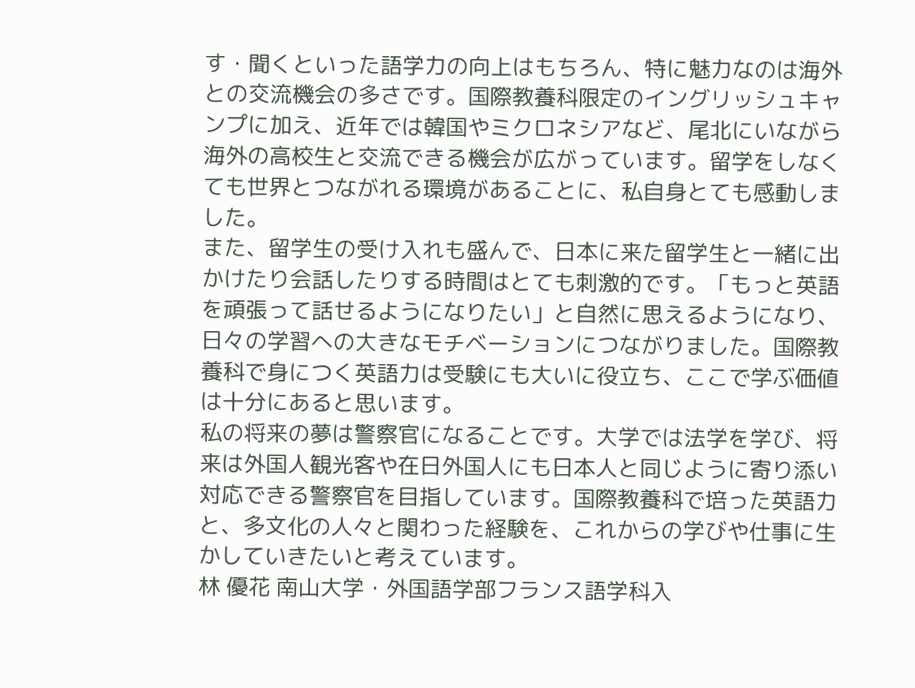す・聞くといった語学力の向上はもちろん、特に魅力なのは海外との交流機会の多さです。国際教養科限定のイングリッシュキャンプに加え、近年では韓国やミクロネシアなど、尾北にいながら海外の高校生と交流できる機会が広がっています。留学をしなくても世界とつながれる環境があることに、私自身とても感動しました。
また、留学生の受け入れも盛んで、日本に来た留学生と一緒に出かけたり会話したりする時間はとても刺激的です。「もっと英語を頑張って話せるようになりたい」と自然に思えるようになり、日々の学習への大きなモチベーションにつながりました。国際教養科で身につく英語力は受験にも大いに役立ち、ここで学ぶ価値は十分にあると思います。
私の将来の夢は警察官になることです。大学では法学を学び、将来は外国人観光客や在日外国人にも日本人と同じように寄り添い対応できる警察官を目指しています。国際教養科で培った英語力と、多文化の人々と関わった経験を、これからの学びや仕事に生かしていきたいと考えています。
林 優花 南山大学・外国語学部フランス語学科入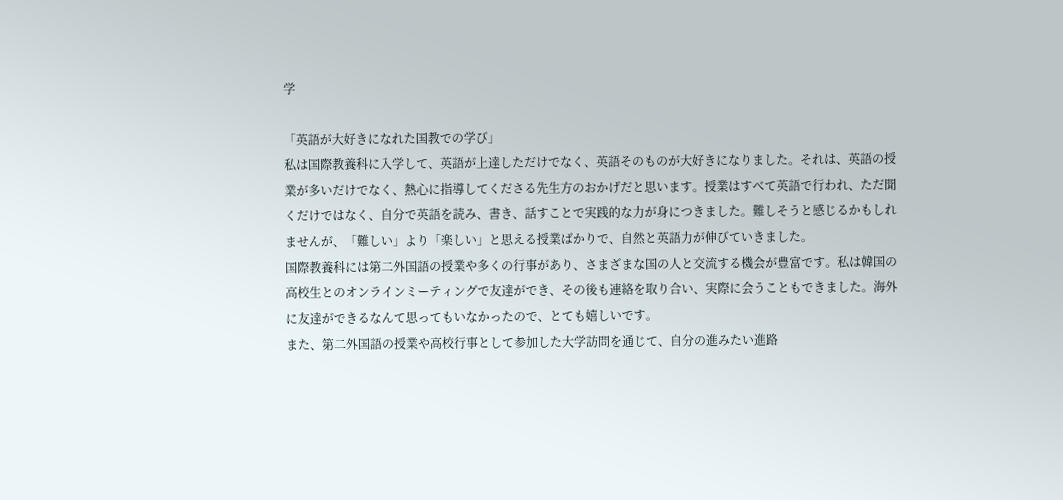学

「英語が大好きになれた国教での学び」
私は国際教養科に入学して、英語が上達しただけでなく、英語そのものが大好きになりました。それは、英語の授業が多いだけでなく、熱心に指導してくださる先生方のおかげだと思います。授業はすべて英語で行われ、ただ聞くだけではなく、自分で英語を読み、書き、話すことで実践的な力が身につきました。難しそうと感じるかもしれませんが、「難しい」より「楽しい」と思える授業ばかりで、自然と英語力が伸びていきました。
国際教養科には第二外国語の授業や多くの行事があり、さまざまな国の人と交流する機会が豊富です。私は韓国の高校生とのオンラインミーティングで友達ができ、その後も連絡を取り合い、実際に会うこともできました。海外に友達ができるなんて思ってもいなかったので、とても嬉しいです。
また、第二外国語の授業や高校行事として参加した大学訪問を通じて、自分の進みたい進路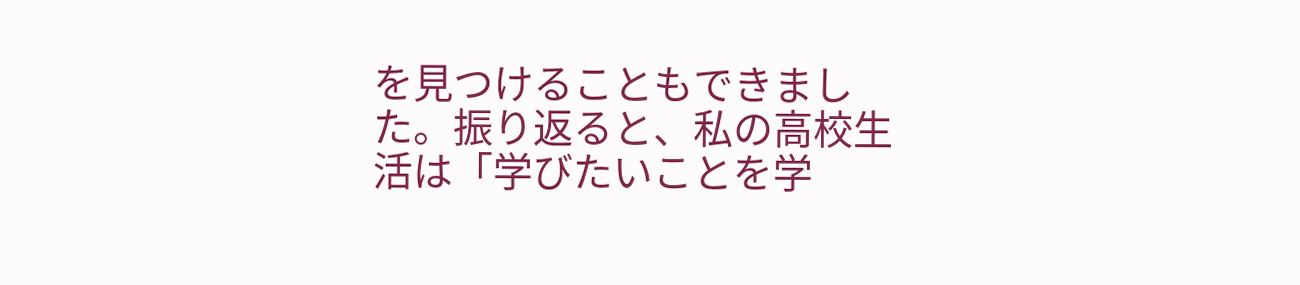を見つけることもできました。振り返ると、私の高校生活は「学びたいことを学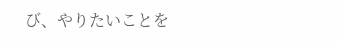び、やりたいことを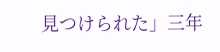見つけられた」三年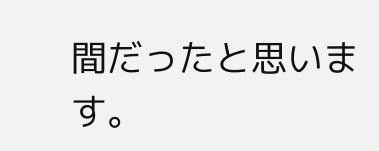間だったと思います。